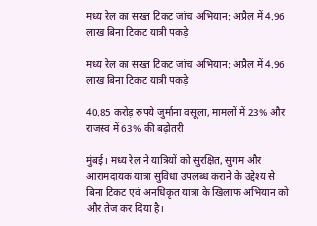मध्य रेल का सख्त टिकट जांच अभियान: अप्रैल में 4.96 लाख बिना टिकट यात्री पकड़े

मध्य रेल का सख्त टिकट जांच अभियान: अप्रैल में 4.96 लाख बिना टिकट यात्री पकड़े

40.85 करोड़ रुपये जुर्माना वसूला, मामलों में 23% और राजस्व में 63% की बढ़ोतरी

मुंबई। मध्य रेल ने यात्रियों को सुरक्षित, सुगम और आरामदायक यात्रा सुविधा उपलब्ध कराने के उद्देश्य से बिना टिकट एवं अनधिकृत यात्रा के खिलाफ अभियान को और तेज कर दिया है।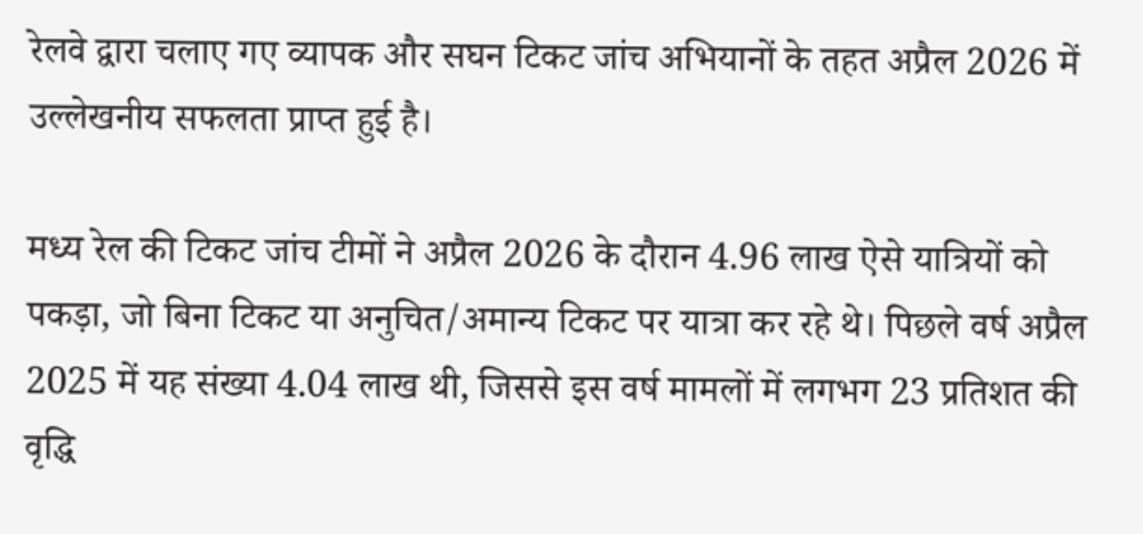रेलवे द्वारा चलाए गए व्यापक और सघन टिकट जांच अभियानों के तहत अप्रैल 2026 में उल्लेखनीय सफलता प्राप्त हुई है।

मध्य रेल की टिकट जांच टीमों ने अप्रैल 2026 के दौरान 4.96 लाख ऐसे यात्रियों को पकड़ा, जो बिना टिकट या अनुचित/अमान्य टिकट पर यात्रा कर रहे थे। पिछले वर्ष अप्रैल 2025 में यह संख्या 4.04 लाख थी, जिससे इस वर्ष मामलों में लगभग 23 प्रतिशत की वृद्धि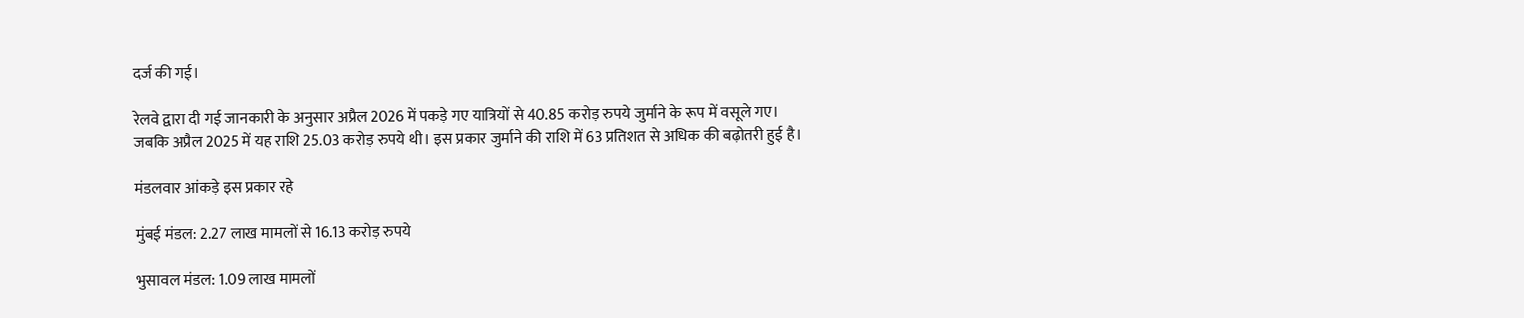दर्ज की गई।

रेलवे द्वारा दी गई जानकारी के अनुसार अप्रैल 2026 में पकड़े गए यात्रियों से 40.85 करोड़ रुपये जुर्माने के रूप में वसूले गए। जबकि अप्रैल 2025 में यह राशि 25.03 करोड़ रुपये थी। इस प्रकार जुर्माने की राशि में 63 प्रतिशत से अधिक की बढ़ोतरी हुई है।

मंडलवार आंकड़े इस प्रकार रहे

मुंबई मंडल: 2.27 लाख मामलों से 16.13 करोड़ रुपये

भुसावल मंडल: 1.09 लाख मामलों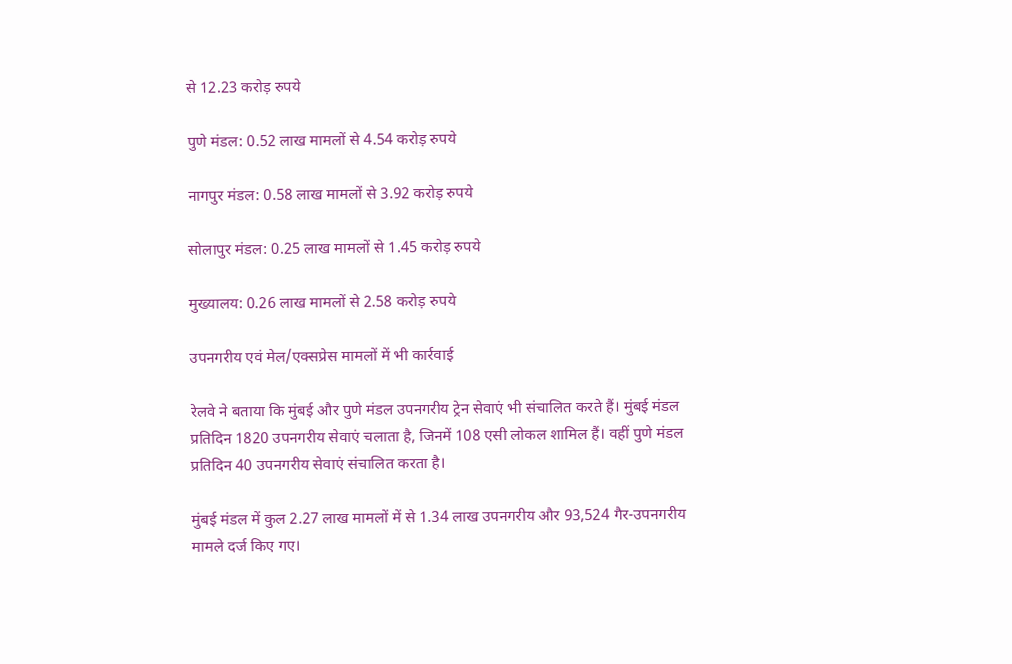से 12.23 करोड़ रुपये

पुणे मंडल: 0.52 लाख मामलों से 4.54 करोड़ रुपये

नागपुर मंडल: 0.58 लाख मामलों से 3.92 करोड़ रुपये

सोलापुर मंडल: 0.25 लाख मामलों से 1.45 करोड़ रुपये

मुख्यालय: 0.26 लाख मामलों से 2.58 करोड़ रुपये

उपनगरीय एवं मेल/एक्सप्रेस मामलों में भी कार्रवाई

रेलवे ने बताया कि मुंबई और पुणे मंडल उपनगरीय ट्रेन सेवाएं भी संचालित करते हैं। मुंबई मंडल प्रतिदिन 1820 उपनगरीय सेवाएं चलाता है, जिनमें 108 एसी लोकल शामिल हैं। वहीं पुणे मंडल प्रतिदिन 40 उपनगरीय सेवाएं संचालित करता है।

मुंबई मंडल में कुल 2.27 लाख मामलों में से 1.34 लाख उपनगरीय और 93,524 गैर-उपनगरीय मामले दर्ज किए गए।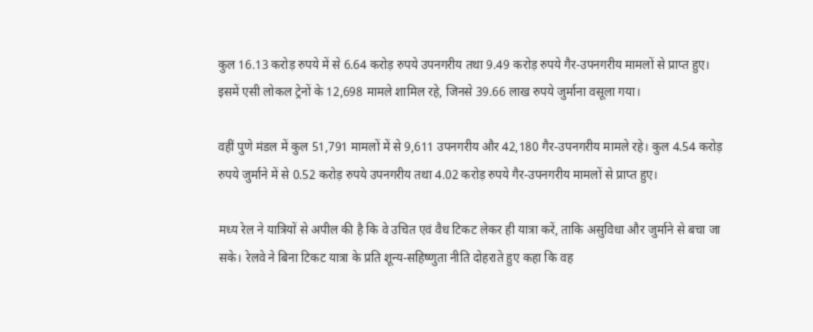कुल 16.13 करोड़ रुपये में से 6.64 करोड़ रुपये उपनगरीय तथा 9.49 करोड़ रुपये गैर-उपनगरीय मामलों से प्राप्त हुए। इसमें एसी लोकल ट्रेनों के 12,698 मामले शामिल रहे, जिनसे 39.66 लाख रुपये जुर्माना वसूला गया।

वहीं पुणे मंडल में कुल 51,791 मामलों में से 9,611 उपनगरीय और 42,180 गैर-उपनगरीय मामले रहे। कुल 4.54 करोड़ रुपये जुर्माने में से 0.52 करोड़ रुपये उपनगरीय तथा 4.02 करोड़ रुपये गैर-उपनगरीय मामलों से प्राप्त हुए।

मध्य रेल ने यात्रियों से अपील की है कि वे उचित एवं वैध टिकट लेकर ही यात्रा करें, ताकि असुविधा और जुर्माने से बचा जा सके। रेलवे ने बिना टिकट यात्रा के प्रति शून्य-सहिष्णुता नीति दोहराते हुए कहा कि वह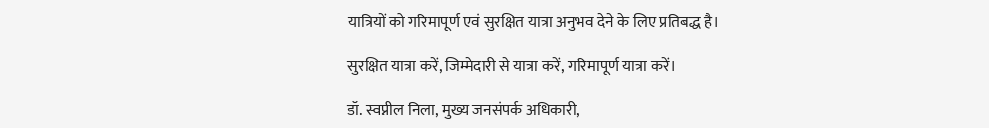यात्रियों को गरिमापूर्ण एवं सुरक्षित यात्रा अनुभव देने के लिए प्रतिबद्ध है।

सुरक्षित यात्रा करें, जिम्मेदारी से यात्रा करें, गरिमापूर्ण यात्रा करें।

डॉ. स्वप्नील निला, मुख्य जनसंपर्क अधिकारी,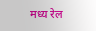मध्य रेल